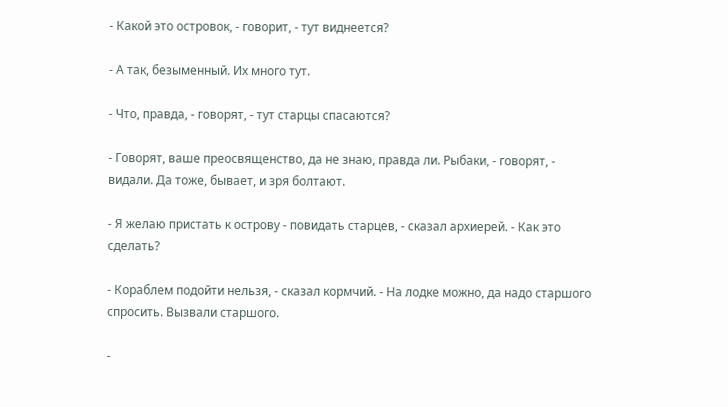- Какой это островок, - говорит, - тут виднеется?

- А так, безыменный. Их много тут.

- Что, правда, - говорят, - тут старцы спасаются?

- Говорят, ваше преосвященство, да не знаю, правда ли. Рыбаки, - говорят, - видали. Да тоже, бывает, и зря болтают.

- Я желаю пристать к острову - повидать старцев, - сказал архиерей. - Как это сделать?

- Кораблем подойти нельзя, - сказал кормчий. - На лодке можно, да надо старшого спросить. Вызвали старшого.

-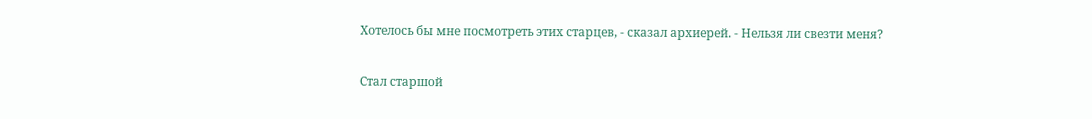Хотелось бы мне посмотреть этих старцев, - сказал архиерей. - Нельзя ли свезти меня?

Стал старшой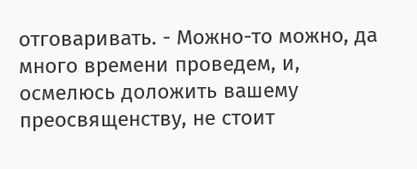отговаривать. - Можно-то можно, да много времени проведем, и, осмелюсь доложить вашему преосвященству, не стоит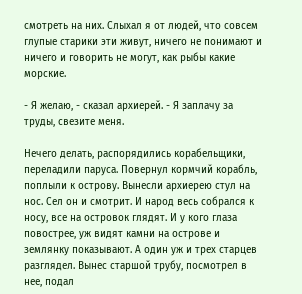смотреть на них. Слыхал я от людей, что совсем глупые старики эти живут, ничего не понимают и ничего и говорить не могут, как рыбы какие морские.

- Я желаю, - сказал архиерей. - Я заплачу за труды, свезите меня.

Нечего делать, распорядились корабельщики, переладили паруса. Повернул кормчий корабль, поплыли к острову. Вынесли архиерею стул на нос. Сел он и смотрит. И народ весь собрался к носу, все на островок глядят. И у кого глаза повострее, уж видят камни на острове и землянку показывают. А один уж и трех старцев разглядел. Вынес старшой трубу, посмотрел в нее, подал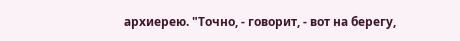архиерею. "Точно, - говорит, - вот на берегу,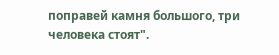поправей камня большого, три человека стоят".